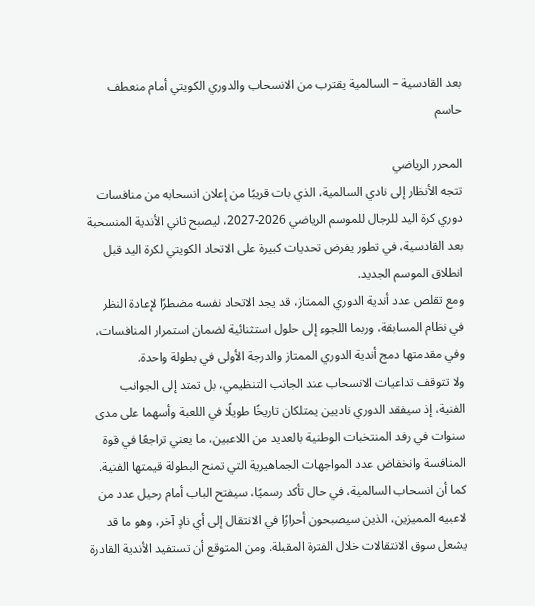بعد القادسية – السالمية يقترب من الانسحاب والدوري الكويتي أمام منعطف حاسم

المحرر الرياضي
تتجه الأنظار إلى نادي السالمية، الذي بات قريبًا من إعلان انسحابه من منافسات دوري كرة اليد للرجال للموسم الرياضي 2026-2027، ليصبح ثاني الأندية المنسحبة بعد القادسية، في تطور يفرض تحديات كبيرة على الاتحاد الكويتي لكرة اليد قبل انطلاق الموسم الجديد.
ومع تقلص عدد أندية الدوري الممتاز، قد يجد الاتحاد نفسه مضطرًا لإعادة النظر في نظام المسابقة، وربما اللجوء إلى حلول استثنائية لضمان استمرار المنافسات، وفي مقدمتها دمج أندية الدوري الممتاز والدرجة الأولى في بطولة واحدة.
ولا تتوقف تداعيات الانسحاب عند الجانب التنظيمي، بل تمتد إلى الجوانب الفنية، إذ سيفقد الدوري ناديين يمتلكان تاريخًا طويلًا في اللعبة وأسهما على مدى سنوات في رفد المنتخبات الوطنية بالعديد من اللاعبين، ما يعني تراجعًا في قوة المنافسة وانخفاض عدد المواجهات الجماهيرية التي تمنح البطولة قيمتها الفنية.
كما أن انسحاب السالمية، في حال تأكد رسميًا، سيفتح الباب أمام رحيل عدد من لاعبيه المميزين، الذين سيصبحون أحرارًا في الانتقال إلى أي نادٍ آخر، وهو ما قد يشعل سوق الانتقالات خلال الفترة المقبلة. ومن المتوقع أن تستفيد الأندية القادرة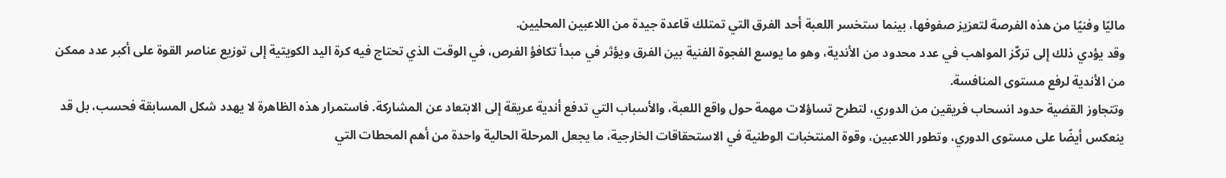ماليًا وفنيًا من هذه الفرصة لتعزيز صفوفها، بينما ستخسر اللعبة أحد الفرق التي تمتلك قاعدة جيدة من اللاعبين المحليين.
وقد يؤدي ذلك إلى تركّز المواهب في عدد محدود من الأندية، وهو ما يوسع الفجوة الفنية بين الفرق ويؤثر في مبدأ تكافؤ الفرص، في الوقت الذي تحتاج فيه كرة اليد الكويتية إلى توزيع عناصر القوة على أكبر عدد ممكن من الأندية لرفع مستوى المنافسة.
وتتجاوز القضية حدود انسحاب فريقين من الدوري، لتطرح تساؤلات مهمة حول واقع اللعبة، والأسباب التي تدفع أندية عريقة إلى الابتعاد عن المشاركة. فاستمرار هذه الظاهرة لا يهدد شكل المسابقة فحسب، بل قد ينعكس أيضًا على مستوى الدوري، وتطور اللاعبين، وقوة المنتخبات الوطنية في الاستحقاقات الخارجية، ما يجعل المرحلة الحالية واحدة من أهم المحطات التي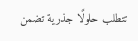تتطلب حلولًا جذرية تضمن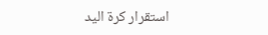استقرار كرة اليد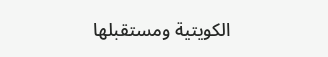الكويتية ومستقبلها